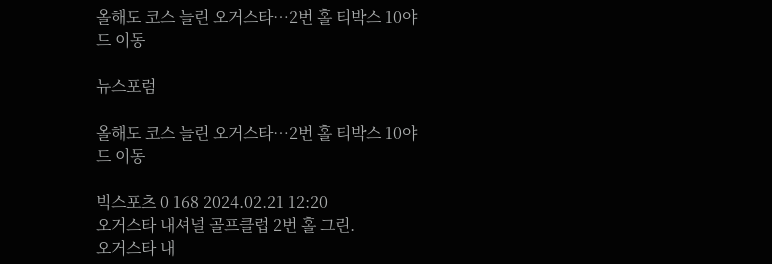올해도 코스 늘린 오거스타…2번 홀 티박스 10야드 이동

뉴스포럼

올해도 코스 늘린 오거스타…2번 홀 티박스 10야드 이동

빅스포츠 0 168 2024.02.21 12:20
오거스타 내셔널 골프클럽 2번 홀 그린.
오거스타 내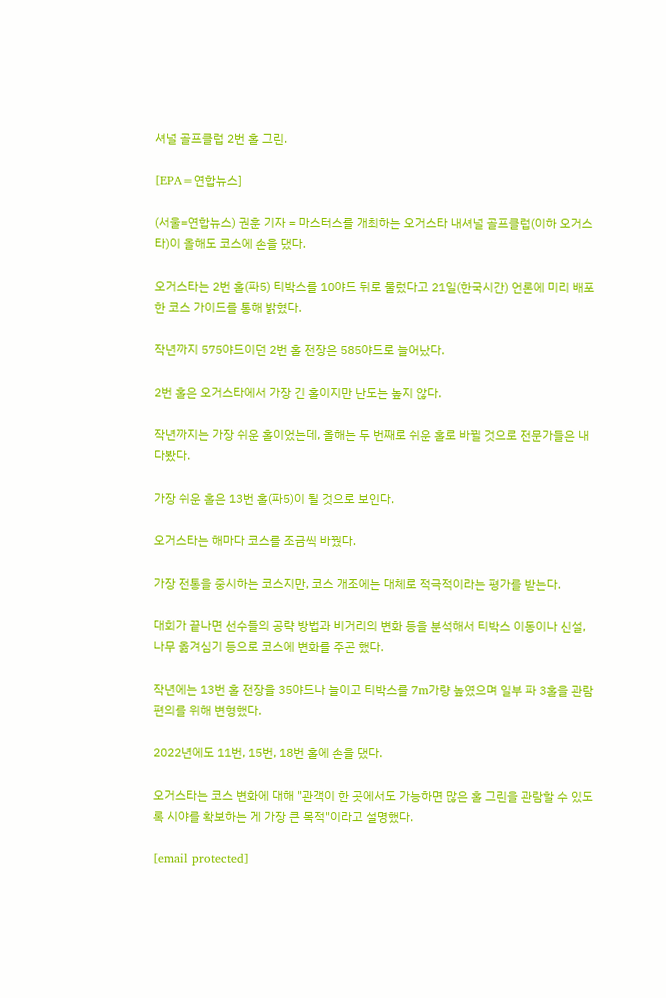셔널 골프클럽 2번 홀 그린.

[EPA=연합뉴스]

(서울=연합뉴스) 권훈 기자 = 마스터스를 개최하는 오거스타 내셔널 골프클럽(이하 오거스타)이 올해도 코스에 손을 댔다.

오거스타는 2번 홀(파5) 티박스를 10야드 뒤로 물렀다고 21일(한국시간) 언론에 미리 배포한 코스 가이드를 통해 밝혔다.

작년까지 575야드이던 2번 홀 전장은 585야드로 늘어났다.

2번 홀은 오거스타에서 가장 긴 홀이지만 난도는 높지 않다.

작년까지는 가장 쉬운 홀이었는데, 올해는 두 번째로 쉬운 홀로 바뀔 것으로 전문가들은 내다봤다.

가장 쉬운 홀은 13번 홀(파5)이 될 것으로 보인다.

오거스타는 해마다 코스를 조금씩 바꿨다.

가장 전통을 중시하는 코스지만, 코스 개조에는 대체로 적극적이라는 평가를 받는다.

대회가 끝나면 선수들의 공략 방법과 비거리의 변화 등을 분석해서 티박스 이동이나 신설, 나무 옮겨심기 등으로 코스에 변화를 주곤 했다.

작년에는 13번 홀 전장을 35야드나 늘이고 티박스를 7m가량 높였으며 일부 파 3홀을 관람 편의를 위해 변형했다.

2022년에도 11번, 15번, 18번 홀에 손을 댔다.

오거스타는 코스 변화에 대해 "관객이 한 곳에서도 가능하면 많은 홀 그린을 관람할 수 있도록 시야를 확보하는 게 가장 큰 목적"이라고 설명했다.

[email protected]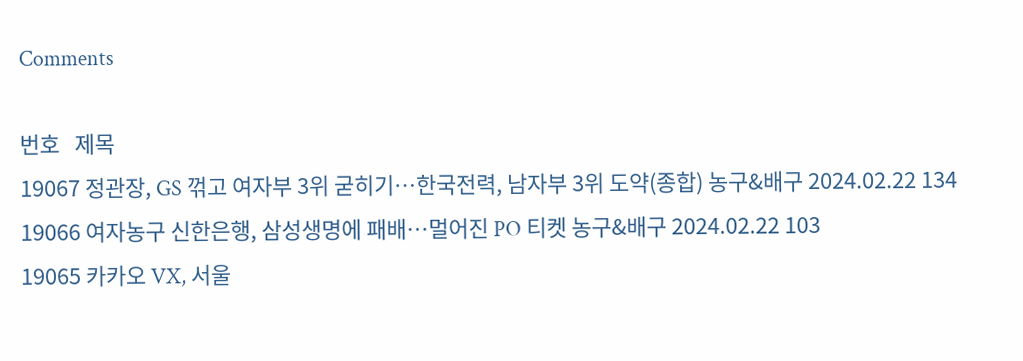Comments

번호   제목
19067 정관장, GS 꺾고 여자부 3위 굳히기…한국전력, 남자부 3위 도약(종합) 농구&배구 2024.02.22 134
19066 여자농구 신한은행, 삼성생명에 패배…멀어진 PO 티켓 농구&배구 2024.02.22 103
19065 카카오 VX, 서울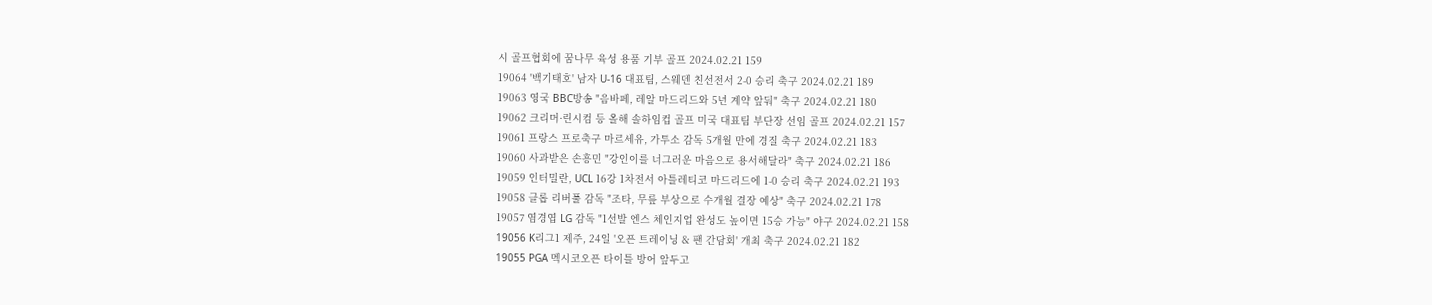시 골프협회에 꿈나무 육성 용품 기부 골프 2024.02.21 159
19064 '백기태호' 남자 U-16 대표팀, 스웨덴 친선전서 2-0 승리 축구 2024.02.21 189
19063 영국 BBC방송 "음바페, 레알 마드리드와 5년 계약 앞둬" 축구 2024.02.21 180
19062 크리머·린시컴 등 올해 솔하임컵 골프 미국 대표팀 부단장 선임 골프 2024.02.21 157
19061 프랑스 프로축구 마르세유, 가투소 감독 5개월 만에 경질 축구 2024.02.21 183
19060 사과받은 손흥민 "강인이를 너그러운 마음으로 용서해달라" 축구 2024.02.21 186
19059 인터밀란, UCL 16강 1차전서 아틀레티코 마드리드에 1-0 승리 축구 2024.02.21 193
19058 클롭 리버풀 감독 "조타, 무릎 부상으로 수개월 결장 예상" 축구 2024.02.21 178
19057 염경엽 LG 감독 "1선발 엔스 체인지업 완성도 높이면 15승 가능" 야구 2024.02.21 158
19056 K리그1 제주, 24일 '오픈 트레이닝 & 팬 간담회' 개최 축구 2024.02.21 182
19055 PGA 멕시코오픈 타이틀 방어 앞두고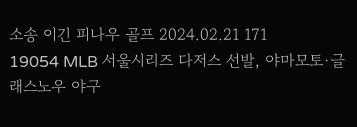소송 이긴 피나우 골프 2024.02.21 171
19054 MLB 서울시리즈 다저스 선발, 야마모토·글래스노우 야구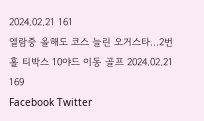2024.02.21 161
열람중 올해도 코스 늘린 오거스타…2번 홀 티박스 10야드 이동 골프 2024.02.21 169
Facebook Twitter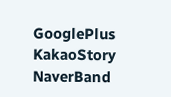GooglePlus KakaoStory NaverBand